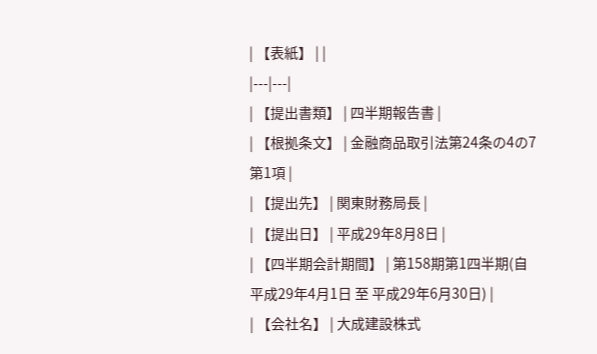| 【表紙】 | |
|---|---|
| 【提出書類】 | 四半期報告書 |
| 【根拠条文】 | 金融商品取引法第24条の4の7第1項 |
| 【提出先】 | 関東財務局長 |
| 【提出日】 | 平成29年8月8日 |
| 【四半期会計期間】 | 第158期第1四半期(自 平成29年4月1日 至 平成29年6月30日) |
| 【会社名】 | 大成建設株式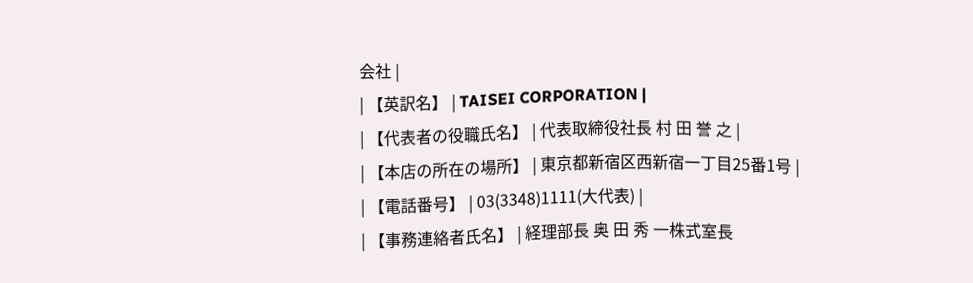会社 |
| 【英訳名】 | TAISEI CORPORATION |
| 【代表者の役職氏名】 | 代表取締役社長 村 田 誉 之 |
| 【本店の所在の場所】 | 東京都新宿区西新宿一丁目25番1号 |
| 【電話番号】 | 03(3348)1111(大代表) |
| 【事務連絡者氏名】 | 経理部長 奥 田 秀 一株式室長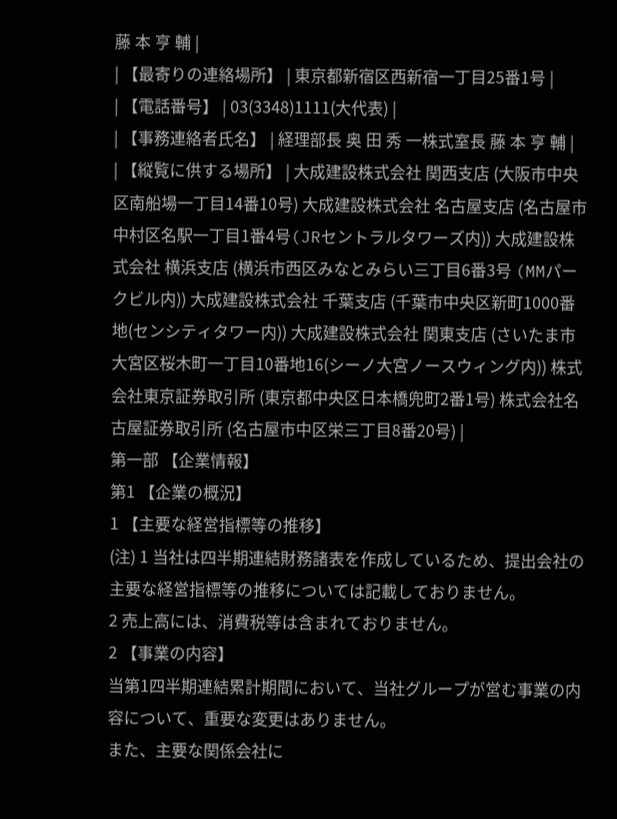藤 本 亨 輔 |
| 【最寄りの連絡場所】 | 東京都新宿区西新宿一丁目25番1号 |
| 【電話番号】 | 03(3348)1111(大代表) |
| 【事務連絡者氏名】 | 経理部長 奥 田 秀 一株式室長 藤 本 亨 輔 |
| 【縦覧に供する場所】 | 大成建設株式会社 関西支店 (大阪市中央区南船場一丁目14番10号) 大成建設株式会社 名古屋支店 (名古屋市中村区名駅一丁目1番4号(JRセントラルタワーズ内)) 大成建設株式会社 横浜支店 (横浜市西区みなとみらい三丁目6番3号 (MMパークビル内)) 大成建設株式会社 千葉支店 (千葉市中央区新町1000番地(センシティタワー内)) 大成建設株式会社 関東支店 (さいたま市大宮区桜木町一丁目10番地16(シーノ大宮ノースウィング内)) 株式会社東京証券取引所 (東京都中央区日本橋兜町2番1号) 株式会社名古屋証券取引所 (名古屋市中区栄三丁目8番20号) |
第一部 【企業情報】
第1 【企業の概況】
1 【主要な経営指標等の推移】
(注) 1 当社は四半期連結財務諸表を作成しているため、提出会社の主要な経営指標等の推移については記載しておりません。
2 売上高には、消費税等は含まれておりません。
2 【事業の内容】
当第1四半期連結累計期間において、当社グループが営む事業の内容について、重要な変更はありません。
また、主要な関係会社に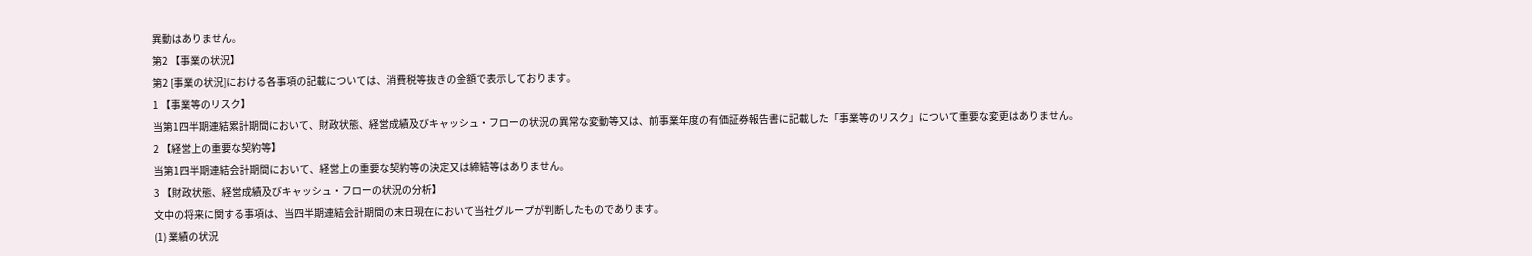異動はありません。
第2 【事業の状況】
第2 [事業の状況]における各事項の記載については、消費税等抜きの金額で表示しております。
1 【事業等のリスク】
当第1四半期連結累計期間において、財政状態、経営成績及びキャッシュ・フローの状況の異常な変動等又は、前事業年度の有価証券報告書に記載した「事業等のリスク」について重要な変更はありません。
2 【経営上の重要な契約等】
当第1四半期連結会計期間において、経営上の重要な契約等の決定又は締結等はありません。
3 【財政状態、経営成績及びキャッシュ・フローの状況の分析】
文中の将来に関する事項は、当四半期連結会計期間の末日現在において当社グループが判断したものであります。
(1) 業績の状況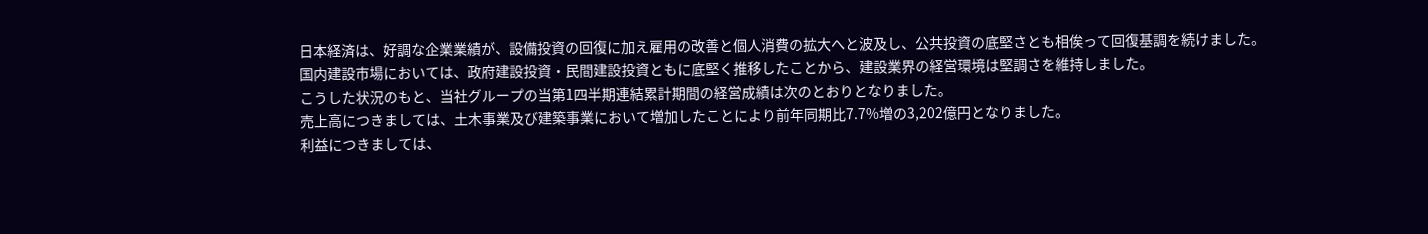日本経済は、好調な企業業績が、設備投資の回復に加え雇用の改善と個人消費の拡大へと波及し、公共投資の底堅さとも相俟って回復基調を続けました。
国内建設市場においては、政府建設投資・民間建設投資ともに底堅く推移したことから、建設業界の経営環境は堅調さを維持しました。
こうした状況のもと、当社グループの当第1四半期連結累計期間の経営成績は次のとおりとなりました。
売上高につきましては、土木事業及び建築事業において増加したことにより前年同期比7.7%増の3,202億円となりました。
利益につきましては、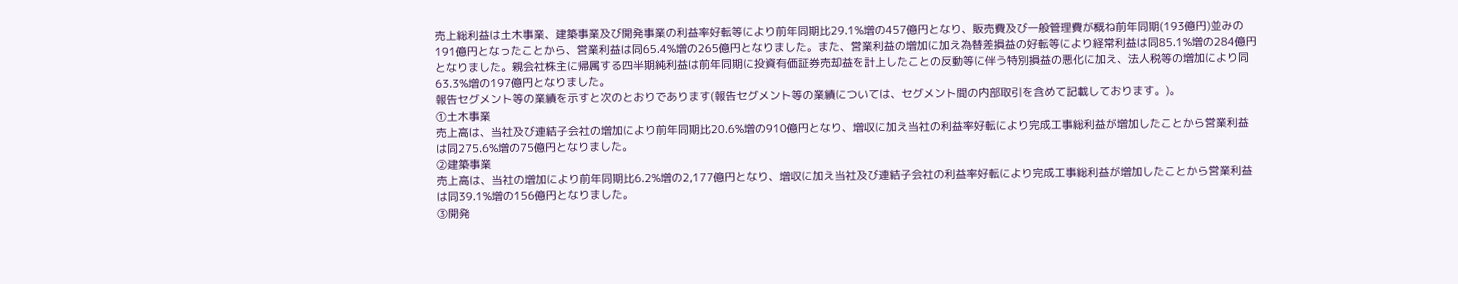売上総利益は土木事業、建築事業及び開発事業の利益率好転等により前年同期比29.1%増の457億円となり、販売費及び一般管理費が概ね前年同期(193億円)並みの191億円となったことから、営業利益は同65.4%増の265億円となりました。また、営業利益の増加に加え為替差損益の好転等により経常利益は同85.1%増の284億円となりました。親会社株主に帰属する四半期純利益は前年同期に投資有価証券売却益を計上したことの反動等に伴う特別損益の悪化に加え、法人税等の増加により同63.3%増の197億円となりました。
報告セグメント等の業績を示すと次のとおりであります(報告セグメント等の業績については、セグメント間の内部取引を含めて記載しております。)。
①土木事業
売上高は、当社及び連結子会社の増加により前年同期比20.6%増の910億円となり、増収に加え当社の利益率好転により完成工事総利益が増加したことから営業利益は同275.6%増の75億円となりました。
②建築事業
売上高は、当社の増加により前年同期比6.2%増の2,177億円となり、増収に加え当社及び連結子会社の利益率好転により完成工事総利益が増加したことから営業利益は同39.1%増の156億円となりました。
③開発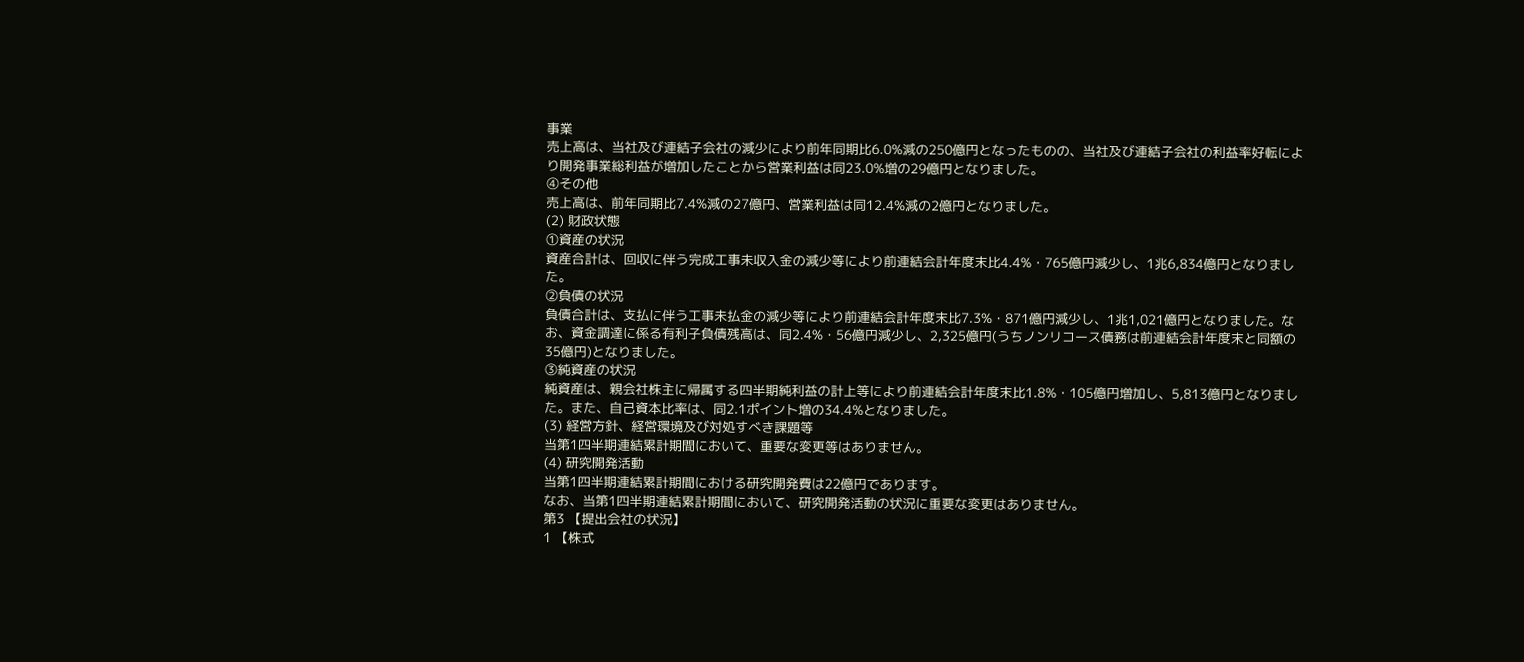事業
売上高は、当社及び連結子会社の減少により前年同期比6.0%減の250億円となったものの、当社及び連結子会社の利益率好転により開発事業総利益が増加したことから営業利益は同23.0%増の29億円となりました。
④その他
売上高は、前年同期比7.4%減の27億円、営業利益は同12.4%減の2億円となりました。
(2) 財政状態
①資産の状況
資産合計は、回収に伴う完成工事未収入金の減少等により前連結会計年度末比4.4%・765億円減少し、1兆6,834億円となりました。
②負債の状況
負債合計は、支払に伴う工事未払金の減少等により前連結会計年度末比7.3%・871億円減少し、1兆1,021億円となりました。なお、資金調達に係る有利子負債残高は、同2.4%・56億円減少し、2,325億円(うちノンリコース債務は前連結会計年度末と同額の35億円)となりました。
③純資産の状況
純資産は、親会社株主に帰属する四半期純利益の計上等により前連結会計年度末比1.8%・105億円増加し、5,813億円となりました。また、自己資本比率は、同2.1ポイント増の34.4%となりました。
(3) 経営方針、経営環境及び対処すべき課題等
当第1四半期連結累計期間において、重要な変更等はありません。
(4) 研究開発活動
当第1四半期連結累計期間における研究開発費は22億円であります。
なお、当第1四半期連結累計期間において、研究開発活動の状況に重要な変更はありません。
第3 【提出会社の状況】
1 【株式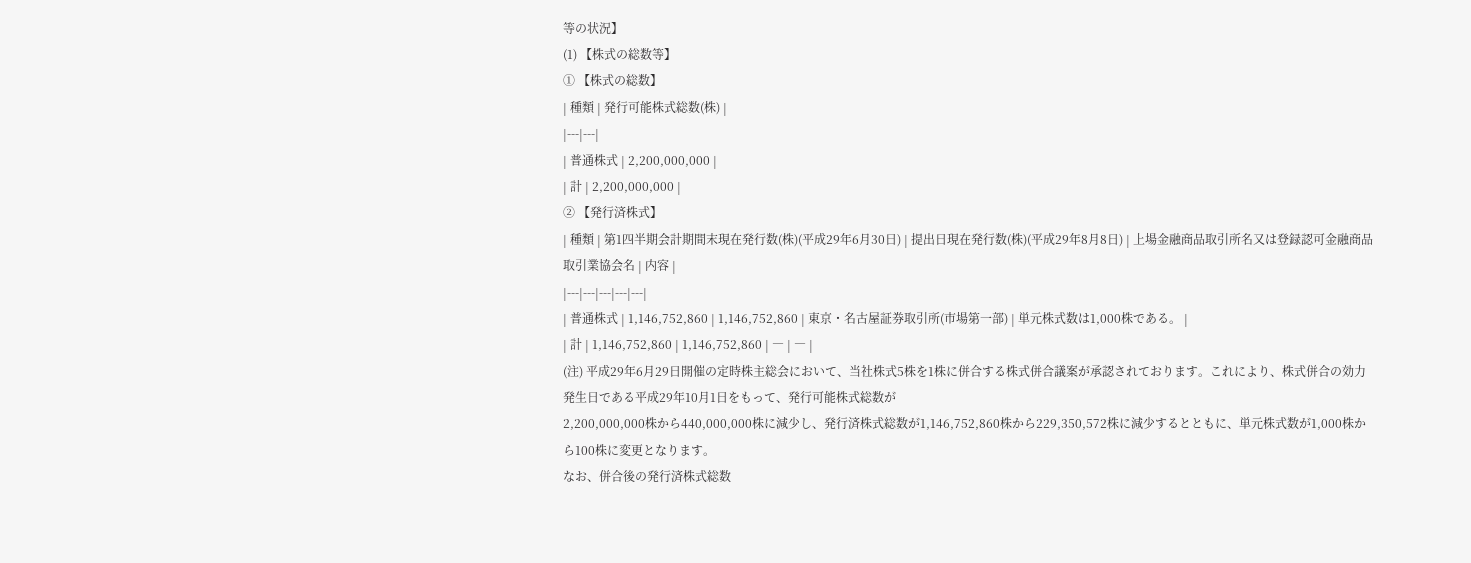等の状況】
(1) 【株式の総数等】
① 【株式の総数】
| 種類 | 発行可能株式総数(株) |
|---|---|
| 普通株式 | 2,200,000,000 |
| 計 | 2,200,000,000 |
② 【発行済株式】
| 種類 | 第1四半期会計期間末現在発行数(株)(平成29年6月30日) | 提出日現在発行数(株)(平成29年8月8日) | 上場金融商品取引所名又は登録認可金融商品取引業協会名 | 内容 |
|---|---|---|---|---|
| 普通株式 | 1,146,752,860 | 1,146,752,860 | 東京・名古屋証券取引所(市場第一部) | 単元株式数は1,000株である。 |
| 計 | 1,146,752,860 | 1,146,752,860 | ― | ― |
(注) 平成29年6月29日開催の定時株主総会において、当社株式5株を1株に併合する株式併合議案が承認されております。これにより、株式併合の効力発生日である平成29年10月1日をもって、発行可能株式総数が
2,200,000,000株から440,000,000株に減少し、発行済株式総数が1,146,752,860株から229,350,572株に減少するとともに、単元株式数が1,000株から100株に変更となります。
なお、併合後の発行済株式総数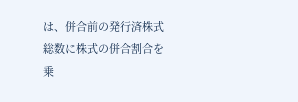は、併合前の発行済株式総数に株式の併合割合を乗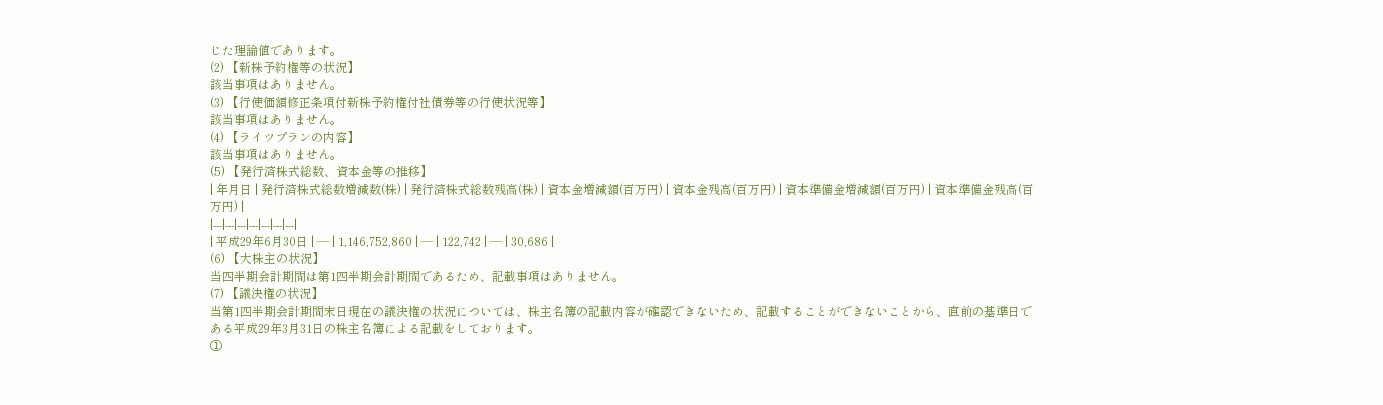じた理論値であります。
(2) 【新株予約権等の状況】
該当事項はありません。
(3) 【行使価額修正条項付新株予約権付社債券等の行使状況等】
該当事項はありません。
(4) 【ライツプランの内容】
該当事項はありません。
(5) 【発行済株式総数、資本金等の推移】
| 年月日 | 発行済株式総数増減数(株) | 発行済株式総数残高(株) | 資本金増減額(百万円) | 資本金残高(百万円) | 資本準備金増減額(百万円) | 資本準備金残高(百万円) |
|---|---|---|---|---|---|---|
| 平成29年6月30日 | ― | 1,146,752,860 | ― | 122,742 | ― | 30,686 |
(6) 【大株主の状況】
当四半期会計期間は第1四半期会計期間であるため、記載事項はありません。
(7) 【議決権の状況】
当第1四半期会計期間末日現在の議決権の状況については、株主名簿の記載内容が確認できないため、記載することができないことから、直前の基準日である平成29年3月31日の株主名簿による記載をしております。
①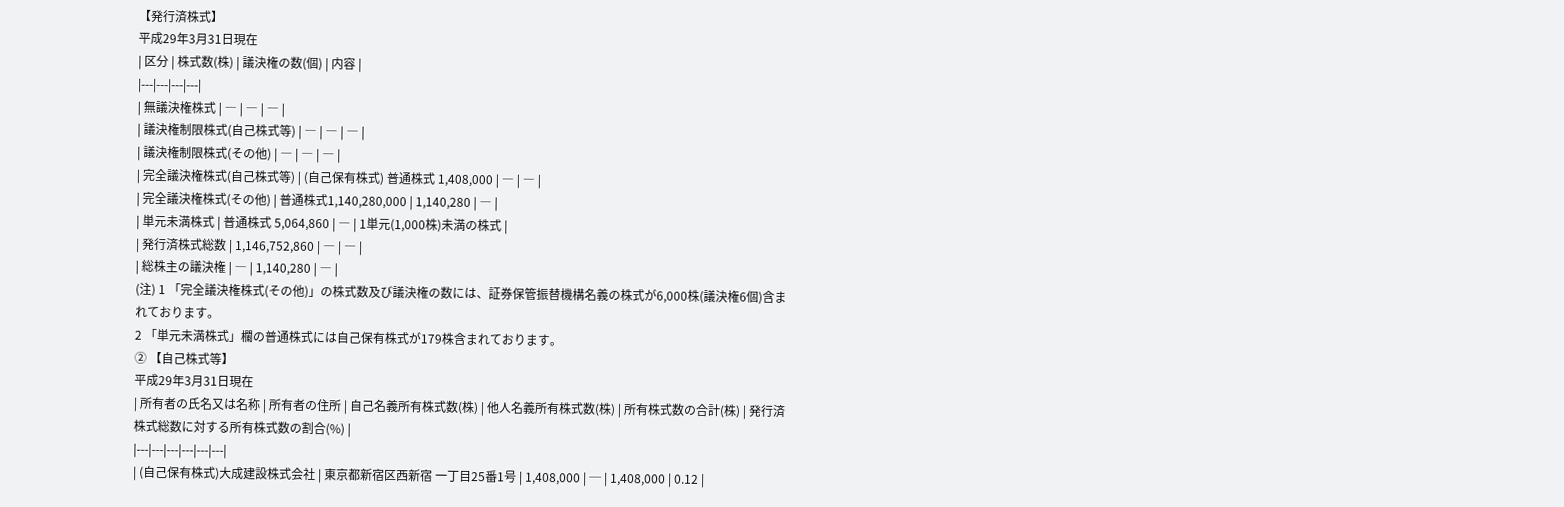【発行済株式】
平成29年3月31日現在
| 区分 | 株式数(株) | 議決権の数(個) | 内容 |
|---|---|---|---|
| 無議決権株式 | ― | ― | ― |
| 議決権制限株式(自己株式等) | ― | ― | ― |
| 議決権制限株式(その他) | ― | ― | ― |
| 完全議決権株式(自己株式等) | (自己保有株式) 普通株式 1,408,000 | ― | ― |
| 完全議決権株式(その他) | 普通株式1,140,280,000 | 1,140,280 | ― |
| 単元未満株式 | 普通株式 5,064,860 | ― | 1単元(1,000株)未満の株式 |
| 発行済株式総数 | 1,146,752,860 | ― | ― |
| 総株主の議決権 | ― | 1,140,280 | ― |
(注) 1 「完全議決権株式(その他)」の株式数及び議決権の数には、証券保管振替機構名義の株式が6,000株(議決権6個)含まれております。
2 「単元未満株式」欄の普通株式には自己保有株式が179株含まれております。
② 【自己株式等】
平成29年3月31日現在
| 所有者の氏名又は名称 | 所有者の住所 | 自己名義所有株式数(株) | 他人名義所有株式数(株) | 所有株式数の合計(株) | 発行済株式総数に対する所有株式数の割合(%) |
|---|---|---|---|---|---|
| (自己保有株式)大成建設株式会社 | 東京都新宿区西新宿 一丁目25番1号 | 1,408,000 | ─ | 1,408,000 | 0.12 |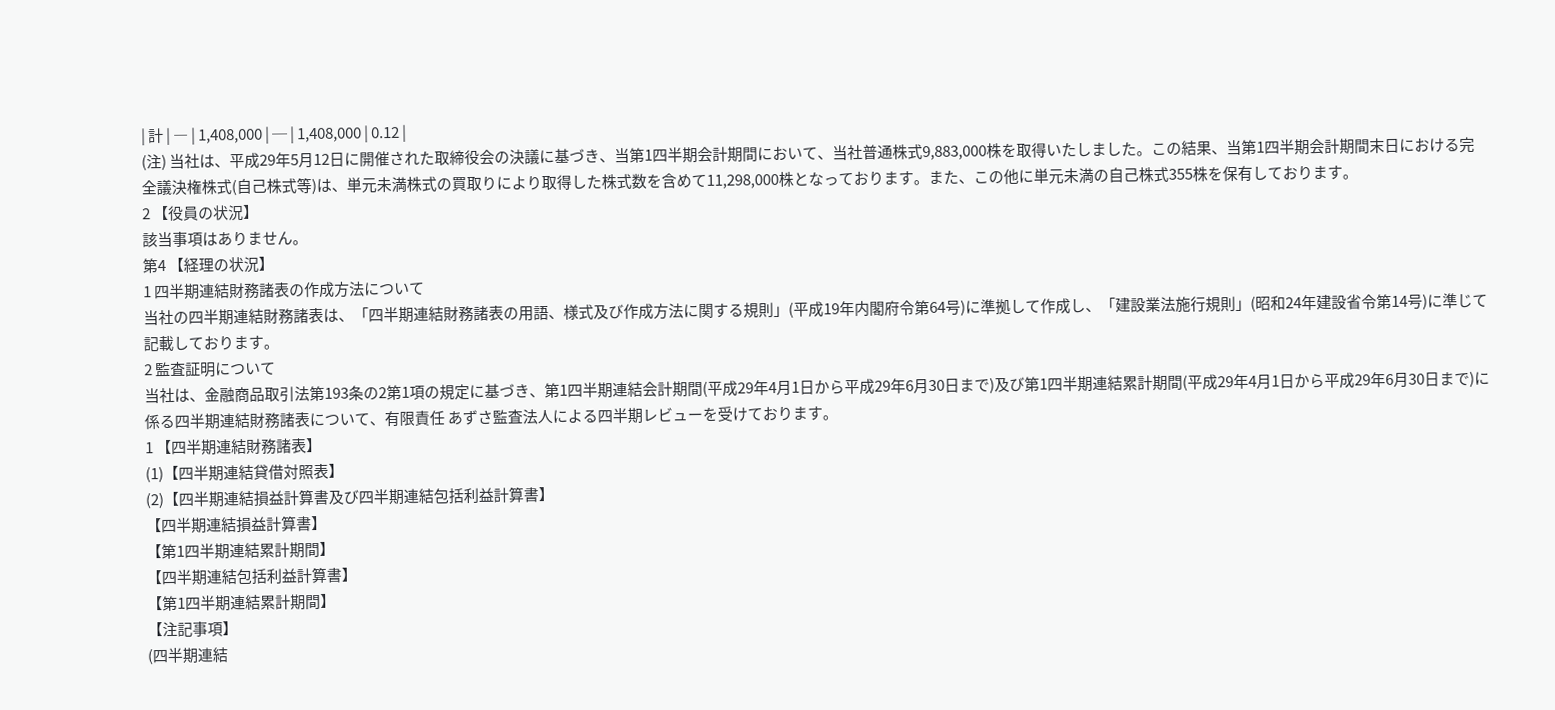| 計 | ― | 1,408,000 | ─ | 1,408,000 | 0.12 |
(注) 当社は、平成29年5月12日に開催された取締役会の決議に基づき、当第1四半期会計期間において、当社普通株式9,883,000株を取得いたしました。この結果、当第1四半期会計期間末日における完全議決権株式(自己株式等)は、単元未満株式の買取りにより取得した株式数を含めて11,298,000株となっております。また、この他に単元未満の自己株式355株を保有しております。
2 【役員の状況】
該当事項はありません。
第4 【経理の状況】
1 四半期連結財務諸表の作成方法について
当社の四半期連結財務諸表は、「四半期連結財務諸表の用語、様式及び作成方法に関する規則」(平成19年内閣府令第64号)に準拠して作成し、「建設業法施行規則」(昭和24年建設省令第14号)に準じて記載しております。
2 監査証明について
当社は、金融商品取引法第193条の2第1項の規定に基づき、第1四半期連結会計期間(平成29年4月1日から平成29年6月30日まで)及び第1四半期連結累計期間(平成29年4月1日から平成29年6月30日まで)に係る四半期連結財務諸表について、有限責任 あずさ監査法人による四半期レビューを受けております。
1 【四半期連結財務諸表】
(1)【四半期連結貸借対照表】
(2)【四半期連結損益計算書及び四半期連結包括利益計算書】
【四半期連結損益計算書】
【第1四半期連結累計期間】
【四半期連結包括利益計算書】
【第1四半期連結累計期間】
【注記事項】
(四半期連結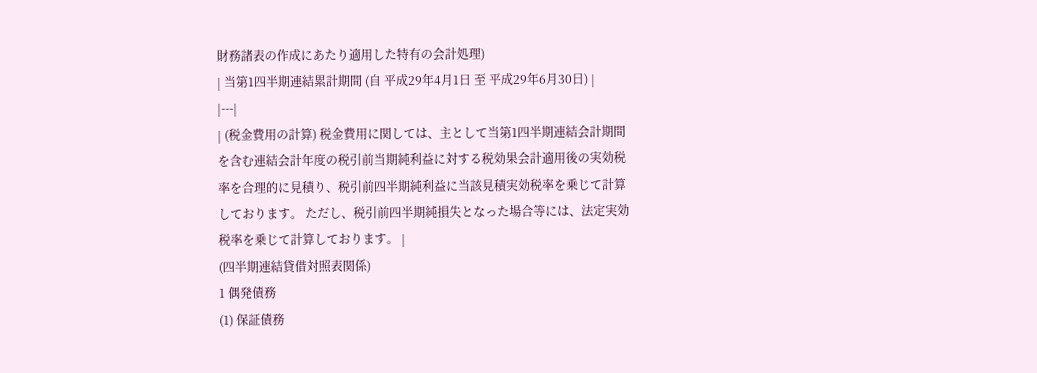財務諸表の作成にあたり適用した特有の会計処理)
| 当第1四半期連結累計期間 (自 平成29年4月1日 至 平成29年6月30日) |
|---|
| (税金費用の計算) 税金費用に関しては、主として当第1四半期連結会計期間を含む連結会計年度の税引前当期純利益に対する税効果会計適用後の実効税率を合理的に見積り、税引前四半期純利益に当該見積実効税率を乗じて計算しております。 ただし、税引前四半期純損失となった場合等には、法定実効税率を乗じて計算しております。 |
(四半期連結貸借対照表関係)
1 偶発債務
(1) 保証債務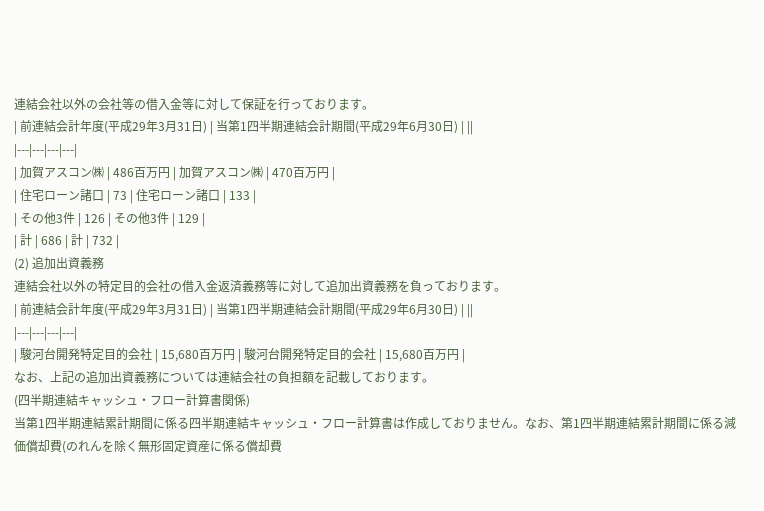連結会社以外の会社等の借入金等に対して保証を行っております。
| 前連結会計年度(平成29年3月31日) | 当第1四半期連結会計期間(平成29年6月30日) | ||
|---|---|---|---|
| 加賀アスコン㈱ | 486百万円 | 加賀アスコン㈱ | 470百万円 |
| 住宅ローン諸口 | 73 | 住宅ローン諸口 | 133 |
| その他3件 | 126 | その他3件 | 129 |
| 計 | 686 | 計 | 732 |
(2) 追加出資義務
連結会社以外の特定目的会社の借入金返済義務等に対して追加出資義務を負っております。
| 前連結会計年度(平成29年3月31日) | 当第1四半期連結会計期間(平成29年6月30日) | ||
|---|---|---|---|
| 駿河台開発特定目的会社 | 15,680百万円 | 駿河台開発特定目的会社 | 15,680百万円 |
なお、上記の追加出資義務については連結会社の負担額を記載しております。
(四半期連結キャッシュ・フロー計算書関係)
当第1四半期連結累計期間に係る四半期連結キャッシュ・フロー計算書は作成しておりません。なお、第1四半期連結累計期間に係る減価償却費(のれんを除く無形固定資産に係る償却費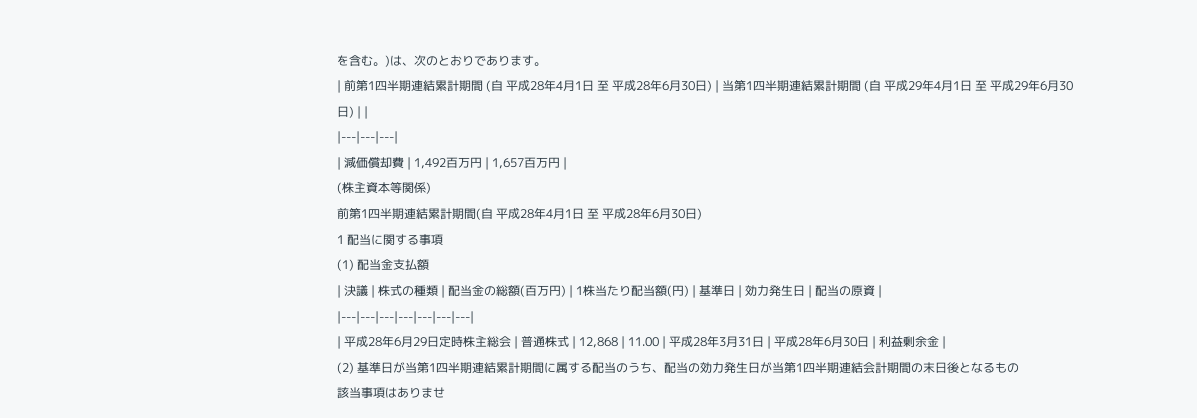を含む。)は、次のとおりであります。
| 前第1四半期連結累計期間 (自 平成28年4月1日 至 平成28年6月30日) | 当第1四半期連結累計期間 (自 平成29年4月1日 至 平成29年6月30日) | |
|---|---|---|
| 減価償却費 | 1,492百万円 | 1,657百万円 |
(株主資本等関係)
前第1四半期連結累計期間(自 平成28年4月1日 至 平成28年6月30日)
1 配当に関する事項
(1) 配当金支払額
| 決議 | 株式の種類 | 配当金の総額(百万円) | 1株当たり配当額(円) | 基準日 | 効力発生日 | 配当の原資 |
|---|---|---|---|---|---|---|
| 平成28年6月29日定時株主総会 | 普通株式 | 12,868 | 11.00 | 平成28年3月31日 | 平成28年6月30日 | 利益剰余金 |
(2) 基準日が当第1四半期連結累計期間に属する配当のうち、配当の効力発生日が当第1四半期連結会計期間の末日後となるもの
該当事項はありませ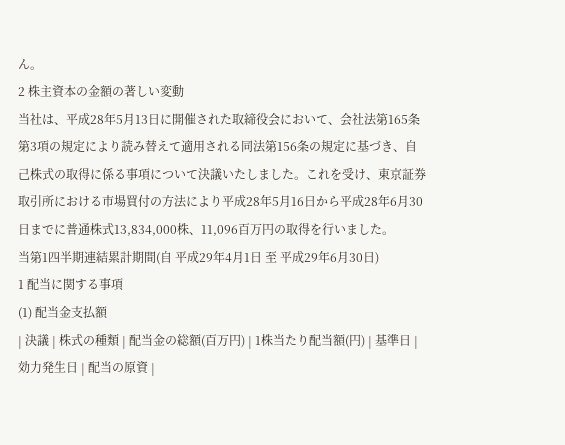ん。
2 株主資本の金額の著しい変動
当社は、平成28年5月13日に開催された取締役会において、会社法第165条第3項の規定により読み替えて適用される同法第156条の規定に基づき、自己株式の取得に係る事項について決議いたしました。これを受け、東京証券取引所における市場買付の方法により平成28年5月16日から平成28年6月30日までに普通株式13,834,000株、11,096百万円の取得を行いました。
当第1四半期連結累計期間(自 平成29年4月1日 至 平成29年6月30日)
1 配当に関する事項
(1) 配当金支払額
| 決議 | 株式の種類 | 配当金の総額(百万円) | 1株当たり配当額(円) | 基準日 | 効力発生日 | 配当の原資 |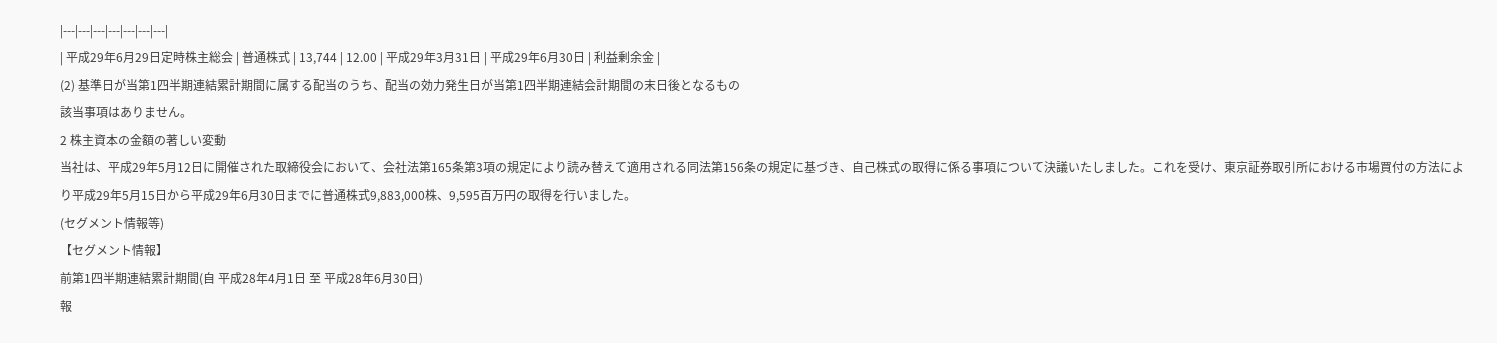|---|---|---|---|---|---|---|
| 平成29年6月29日定時株主総会 | 普通株式 | 13,744 | 12.00 | 平成29年3月31日 | 平成29年6月30日 | 利益剰余金 |
(2) 基準日が当第1四半期連結累計期間に属する配当のうち、配当の効力発生日が当第1四半期連結会計期間の末日後となるもの
該当事項はありません。
2 株主資本の金額の著しい変動
当社は、平成29年5月12日に開催された取締役会において、会社法第165条第3項の規定により読み替えて適用される同法第156条の規定に基づき、自己株式の取得に係る事項について決議いたしました。これを受け、東京証券取引所における市場買付の方法により平成29年5月15日から平成29年6月30日までに普通株式9,883,000株、9,595百万円の取得を行いました。
(セグメント情報等)
【セグメント情報】
前第1四半期連結累計期間(自 平成28年4月1日 至 平成28年6月30日)
報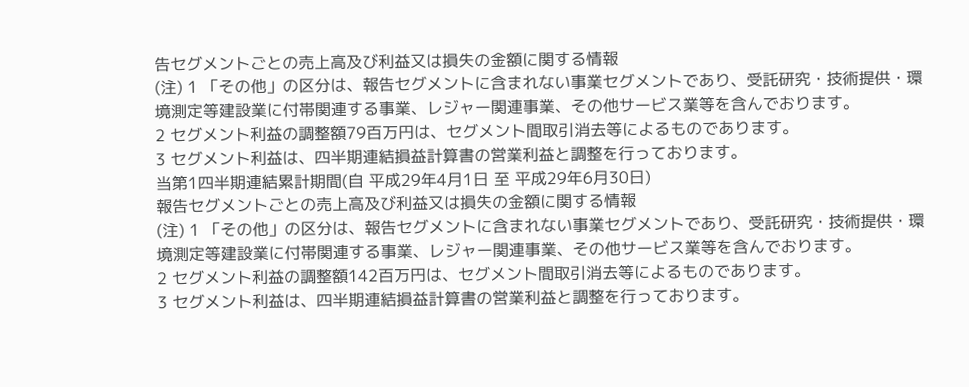告セグメントごとの売上高及び利益又は損失の金額に関する情報
(注) 1 「その他」の区分は、報告セグメントに含まれない事業セグメントであり、受託研究・技術提供・環境測定等建設業に付帯関連する事業、レジャー関連事業、その他サービス業等を含んでおります。
2 セグメント利益の調整額79百万円は、セグメント間取引消去等によるものであります。
3 セグメント利益は、四半期連結損益計算書の営業利益と調整を行っております。
当第1四半期連結累計期間(自 平成29年4月1日 至 平成29年6月30日)
報告セグメントごとの売上高及び利益又は損失の金額に関する情報
(注) 1 「その他」の区分は、報告セグメントに含まれない事業セグメントであり、受託研究・技術提供・環境測定等建設業に付帯関連する事業、レジャー関連事業、その他サービス業等を含んでおります。
2 セグメント利益の調整額142百万円は、セグメント間取引消去等によるものであります。
3 セグメント利益は、四半期連結損益計算書の営業利益と調整を行っております。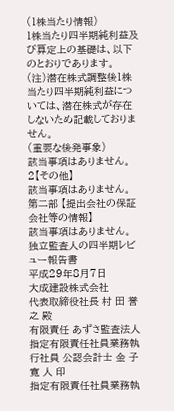(1株当たり情報)
1株当たり四半期純利益及び算定上の基礎は、以下のとおりであります。
(注)潜在株式調整後1株当たり四半期純利益については、潜在株式が存在しないため記載しておりません。
(重要な後発事象)
該当事項はありません。
2【その他】
該当事項はありません。
第二部 【提出会社の保証会社等の情報】
該当事項はありません。
独立監査人の四半期レビュー報告書
平成29年8月7日
大成建設株式会社
代表取締役社長 村 田 誉 之 殿
有限責任 あずさ監査法人
指定有限責任社員業務執行社員 公認会計士 金 子 寛 人 印
指定有限責任社員業務執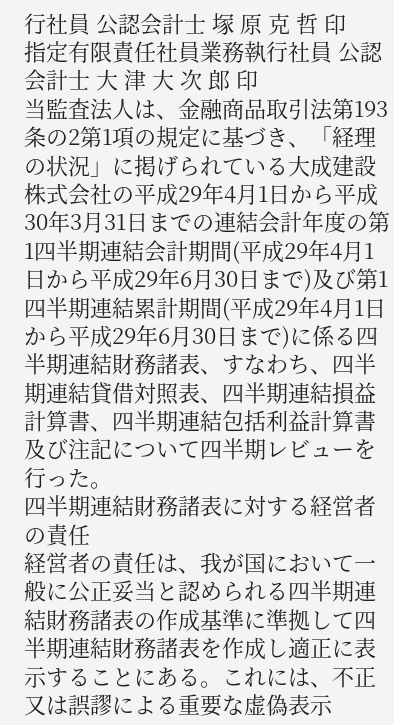行社員 公認会計士 塚 原 克 哲 印
指定有限責任社員業務執行社員 公認会計士 大 津 大 次 郎 印
当監査法人は、金融商品取引法第193条の2第1項の規定に基づき、「経理の状況」に掲げられている大成建設株式会社の平成29年4月1日から平成30年3月31日までの連結会計年度の第1四半期連結会計期間(平成29年4月1日から平成29年6月30日まで)及び第1四半期連結累計期間(平成29年4月1日から平成29年6月30日まで)に係る四半期連結財務諸表、すなわち、四半期連結貸借対照表、四半期連結損益計算書、四半期連結包括利益計算書及び注記について四半期レビューを行った。
四半期連結財務諸表に対する経営者の責任
経営者の責任は、我が国において一般に公正妥当と認められる四半期連結財務諸表の作成基準に準拠して四半期連結財務諸表を作成し適正に表示することにある。これには、不正又は誤謬による重要な虚偽表示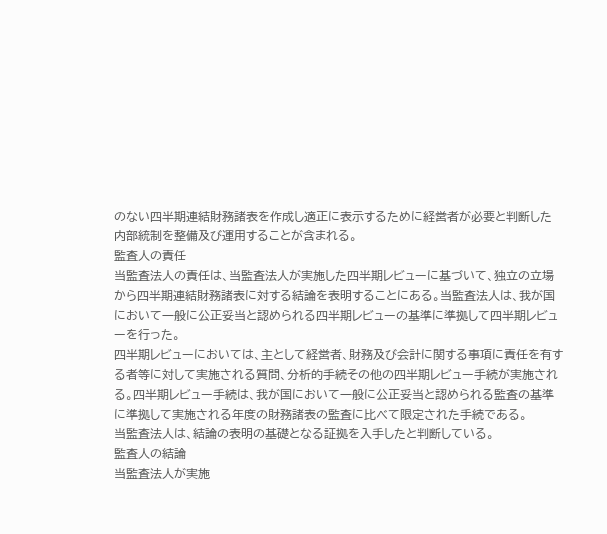のない四半期連結財務諸表を作成し適正に表示するために経営者が必要と判断した内部統制を整備及び運用することが含まれる。
監査人の責任
当監査法人の責任は、当監査法人が実施した四半期レビューに基づいて、独立の立場から四半期連結財務諸表に対する結論を表明することにある。当監査法人は、我が国において一般に公正妥当と認められる四半期レビューの基準に準拠して四半期レビューを行った。
四半期レビューにおいては、主として経営者、財務及び会計に関する事項に責任を有する者等に対して実施される質問、分析的手続その他の四半期レビュー手続が実施される。四半期レビュー手続は、我が国において一般に公正妥当と認められる監査の基準に準拠して実施される年度の財務諸表の監査に比べて限定された手続である。
当監査法人は、結論の表明の基礎となる証拠を入手したと判断している。
監査人の結論
当監査法人が実施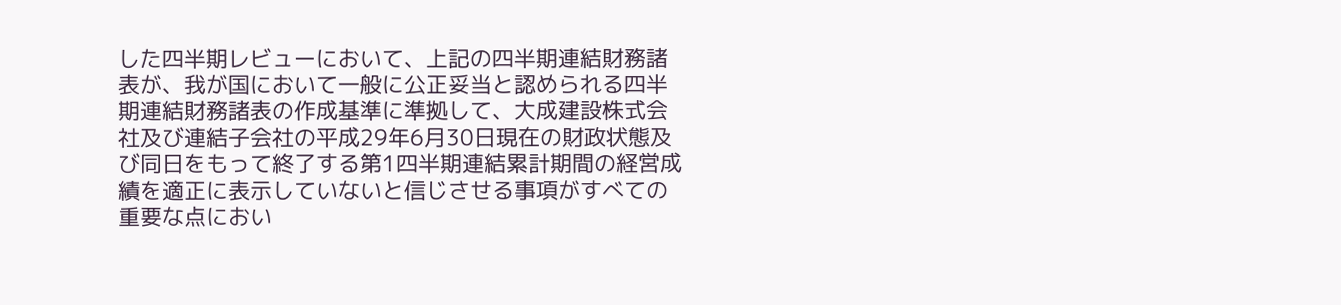した四半期レビューにおいて、上記の四半期連結財務諸表が、我が国において一般に公正妥当と認められる四半期連結財務諸表の作成基準に準拠して、大成建設株式会社及び連結子会社の平成29年6月30日現在の財政状態及び同日をもって終了する第1四半期連結累計期間の経営成績を適正に表示していないと信じさせる事項がすべての重要な点におい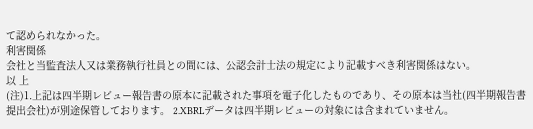て認められなかった。
利害関係
会社と当監査法人又は業務執行社員との間には、公認会計士法の規定により記載すべき利害関係はない。
以 上
(注)1.上記は四半期レビュー報告書の原本に記載された事項を電子化したものであり、その原本は当社(四半期報告書提出会社)が別途保管しております。 2.XBRLデータは四半期レビューの対象には含まれていません。